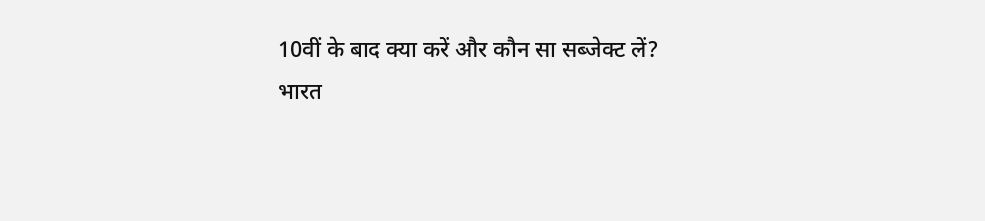10वीं के बाद क्या करें और कौन सा सब्जेक्ट लें?
भारत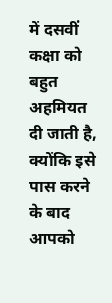में दसवीं कक्षा को बहुत अहमियत दी जाती है, क्योंकि इसे पास करने के बाद आपको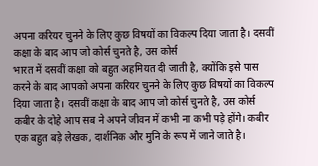अपना करियर चुनने के लिए कुछ विषयों का विकल्प दिया जाता है। दसवीं कक्षा के बाद आप जो कोर्स चुनते है, उस कोर्स
भारत में दसवीं कक्षा को बहुत अहमियत दी जाती है, क्योंकि इसे पास करने के बाद आपको अपना करियर चुनने के लिए कुछ विषयों का विकल्प दिया जाता है। दसवीं कक्षा के बाद आप जो कोर्स चुनते है, उस कोर्स
कबीर के दोहे आप सब ने अपने जीवन में कभी ना कभी पड़े होंगे। कबीर एक बहुत बड़े लेखक, दार्शनिक और मुनि के रूप में जाने जाते है।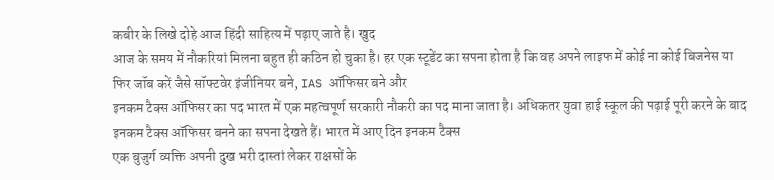कबीर के लिखे दोहे आज हिंदी साहित्य में पढ़ाए जाते है। खुद
आज के समय में नौकरियां मिलना बहुत ही कठिन हो चुका है। हर एक स्टूडेंट का सपना होता है कि वह अपने लाइफ में कोई ना कोई बिजनेस या फिर जॉब करें जैसे सॉफ्टवेर इंजीनियर बने, IAS ऑफिसर बने और
इनकम टैक्स ऑफिसर का पद भारत में एक महत्वपूर्ण सरकारी नौकरी का पद माना जाता है। अधिकतर युवा हाई स्कूल की पढ़ाई पूरी करने के बाद इनकम टैक्स ऑफिसर बनने का सपना देखते हैं। भारत में आए दिन इनकम टैक्स
एक बुजुर्ग व्यक्ति अपनी दुख भरी दास्तां लेकर राक्षसों के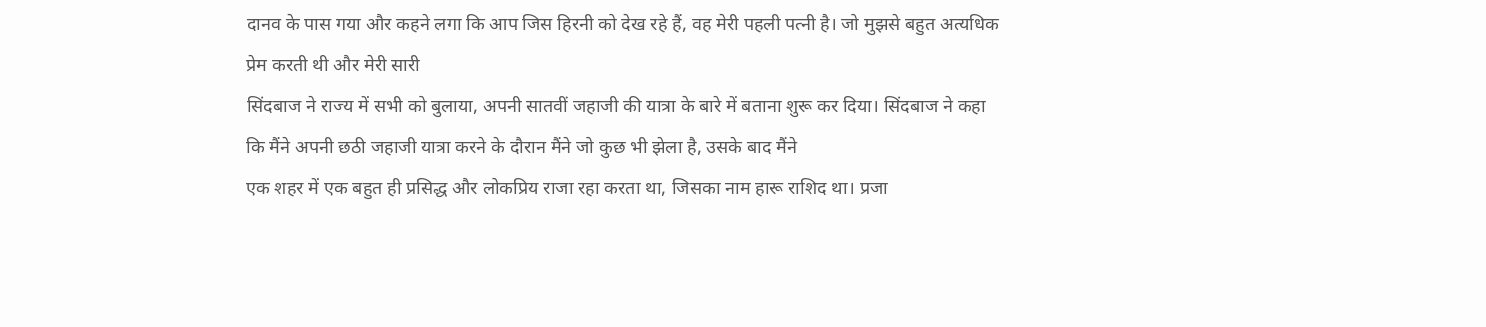दानव के पास गया और कहने लगा कि आप जिस हिरनी को देख रहे हैं, वह मेरी पहली पत्नी है। जो मुझसे बहुत अत्यधिक प्रेम करती थी और मेरी सारी
सिंदबाज ने राज्य में सभी को बुलाया, अपनी सातवीं जहाजी की यात्रा के बारे में बताना शुरू कर दिया। सिंदबाज ने कहा कि मैंने अपनी छठी जहाजी यात्रा करने के दौरान मैंने जो कुछ भी झेला है, उसके बाद मैंने
एक शहर में एक बहुत ही प्रसिद्ध और लोकप्रिय राजा रहा करता था, जिसका नाम हारू राशिद था। प्रजा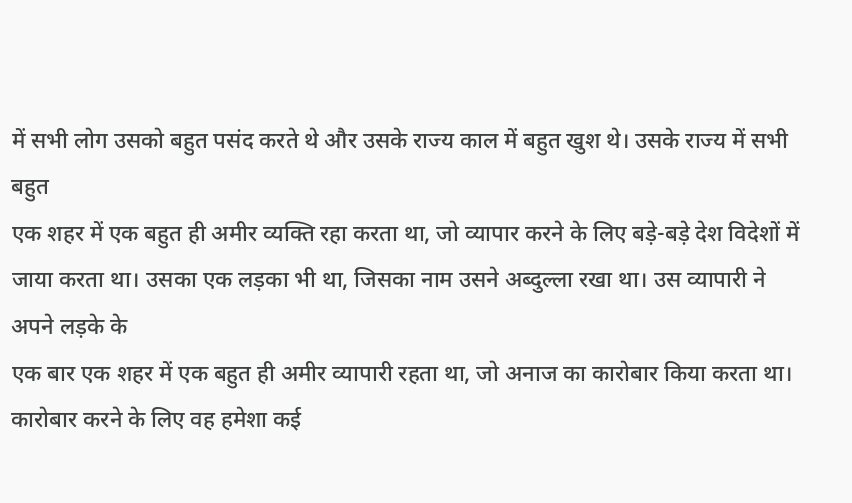में सभी लोग उसको बहुत पसंद करते थे और उसके राज्य काल में बहुत खुश थे। उसके राज्य में सभी बहुत
एक शहर में एक बहुत ही अमीर व्यक्ति रहा करता था, जो व्यापार करने के लिए बड़े-बड़े देश विदेशों में जाया करता था। उसका एक लड़का भी था, जिसका नाम उसने अब्दुल्ला रखा था। उस व्यापारी ने अपने लड़के के
एक बार एक शहर में एक बहुत ही अमीर व्यापारी रहता था, जो अनाज का कारोबार किया करता था। कारोबार करने के लिए वह हमेशा कई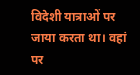विदेशी यात्राओं पर जाया करता था। वहां पर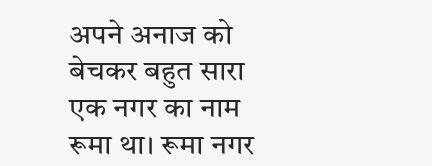अपने अनाज को बेचकर बहुत सारा
एक नगर का नाम रूमा था। रूमा नगर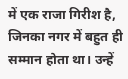में एक राजा गिरीश है, जिनका नगर में बहुत ही सम्मान होता था। उन्हें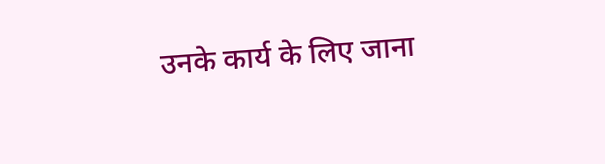उनके कार्य के लिए जाना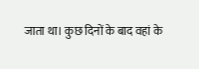जाता था। कुछ दिनों के बाद वहां के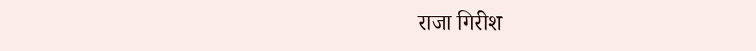राजा गिरीश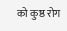को कुष्ठ रोग